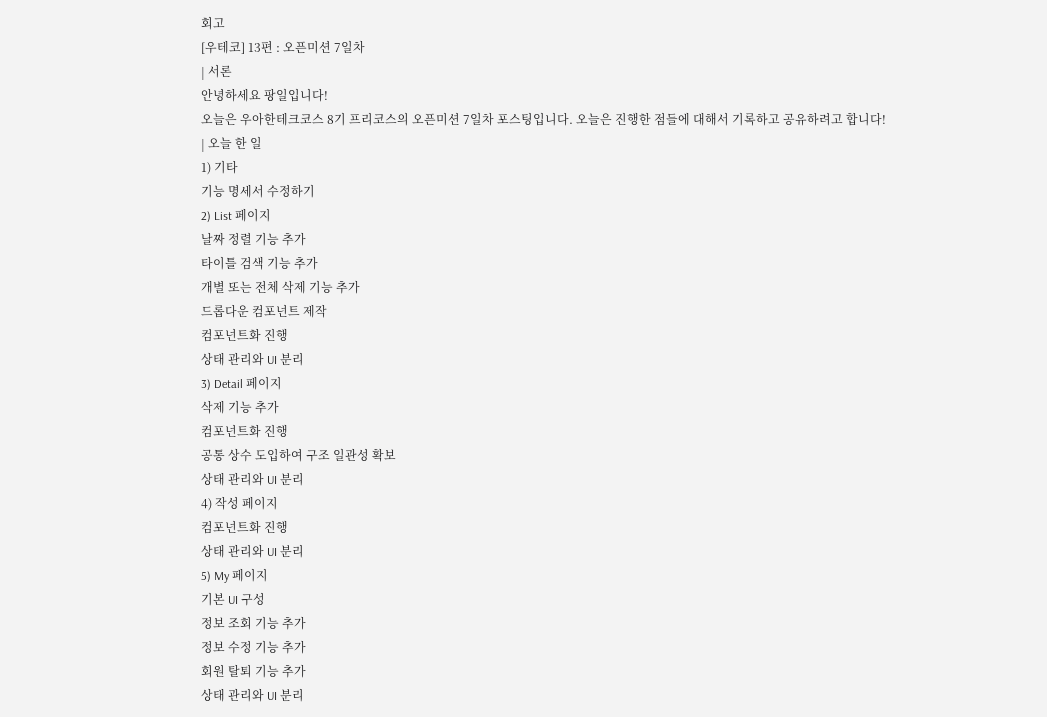회고
[우테코] 13편 : 오픈미션 7일차
| 서론
안녕하세요 팡일입니다!
오늘은 우아한테크코스 8기 프리코스의 오픈미션 7일차 포스팅입니다. 오늘은 진행한 점들에 대해서 기록하고 공유하려고 합니다!
| 오늘 한 일
1) 기타
기능 명세서 수정하기
2) List 페이지
날짜 정렬 기능 추가
타이틀 검색 기능 추가
개별 또는 전체 삭제 기능 추가
드롭다운 컴포넌트 제작
컴포넌트화 진행
상태 관리와 UI 분리
3) Detail 페이지
삭제 기능 추가
컴포넌트화 진행
공통 상수 도입하여 구조 일관성 확보
상태 관리와 UI 분리
4) 작성 페이지
컴포넌트화 진행
상태 관리와 UI 분리
5) My 페이지
기본 UI 구성
정보 조회 기능 추가
정보 수정 기능 추가
회원 탈퇴 기능 추가
상태 관리와 UI 분리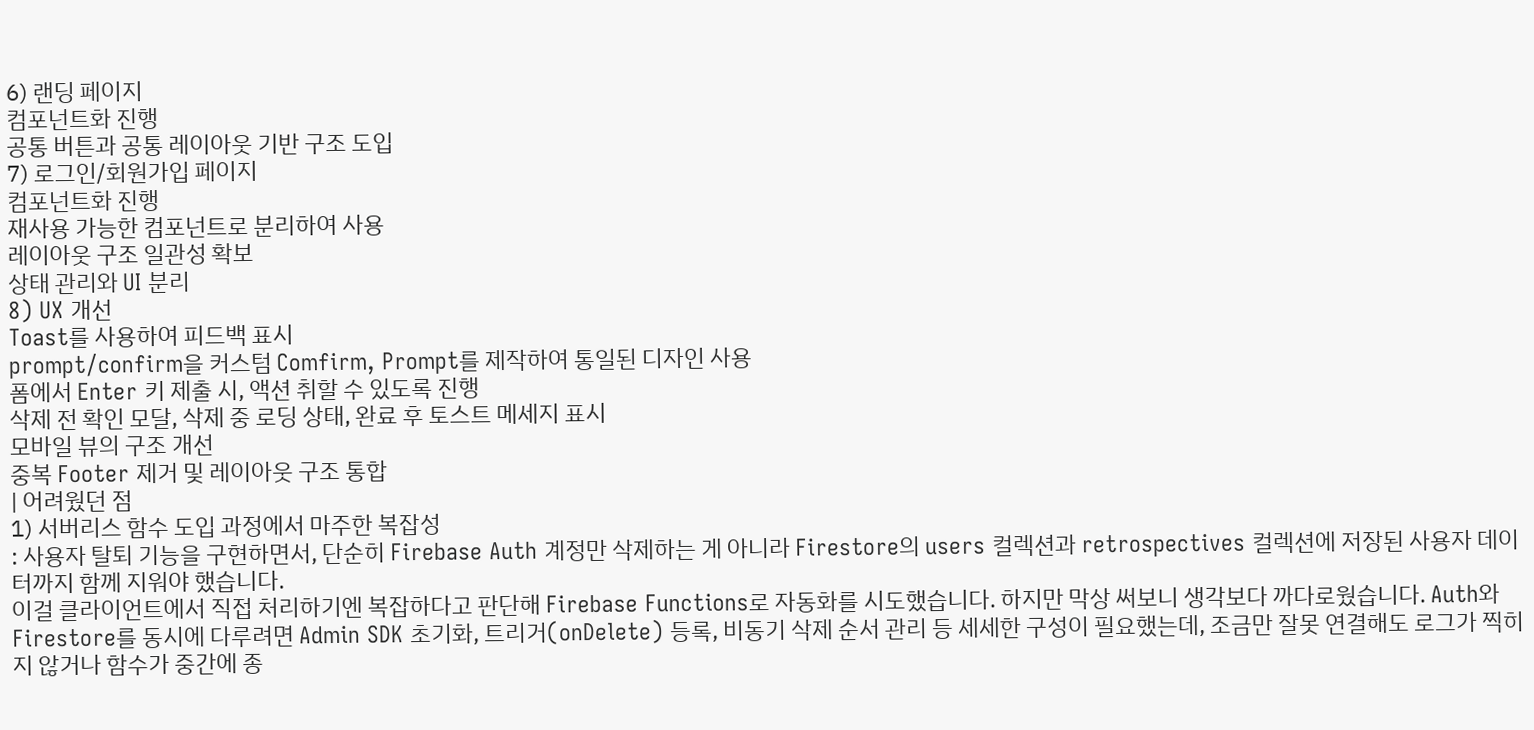6) 랜딩 페이지
컴포넌트화 진행
공통 버튼과 공통 레이아웃 기반 구조 도입
7) 로그인/회원가입 페이지
컴포넌트화 진행
재사용 가능한 컴포넌트로 분리하여 사용
레이아웃 구조 일관성 확보
상태 관리와 UI 분리
8) UX 개선
Toast를 사용하여 피드백 표시
prompt/confirm을 커스텀 Comfirm, Prompt를 제작하여 통일된 디자인 사용
폼에서 Enter 키 제출 시, 액션 취할 수 있도록 진행
삭제 전 확인 모달, 삭제 중 로딩 상태, 완료 후 토스트 메세지 표시
모바일 뷰의 구조 개선
중복 Footer 제거 및 레이아웃 구조 통합
| 어려웠던 점
1) 서버리스 함수 도입 과정에서 마주한 복잡성
: 사용자 탈퇴 기능을 구현하면서, 단순히 Firebase Auth 계정만 삭제하는 게 아니라 Firestore의 users 컬렉션과 retrospectives 컬렉션에 저장된 사용자 데이터까지 함께 지워야 했습니다.
이걸 클라이언트에서 직접 처리하기엔 복잡하다고 판단해 Firebase Functions로 자동화를 시도했습니다. 하지만 막상 써보니 생각보다 까다로웠습니다. Auth와 Firestore를 동시에 다루려면 Admin SDK 초기화, 트리거(onDelete) 등록, 비동기 삭제 순서 관리 등 세세한 구성이 필요했는데, 조금만 잘못 연결해도 로그가 찍히지 않거나 함수가 중간에 종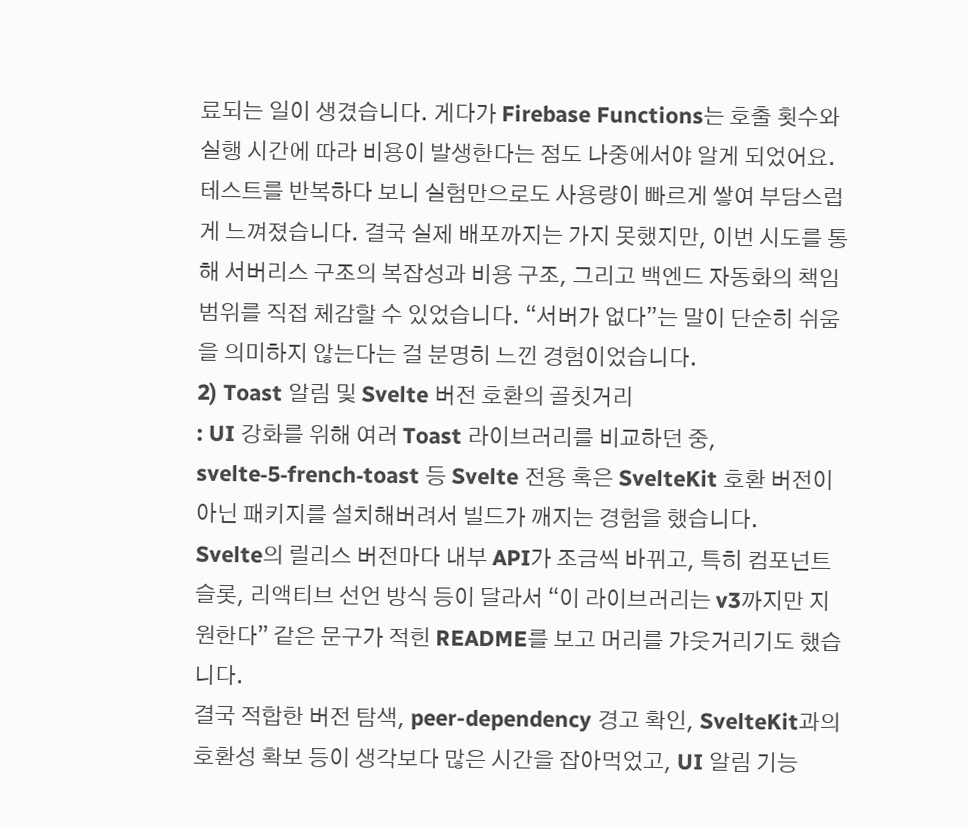료되는 일이 생겼습니다. 게다가 Firebase Functions는 호출 횟수와 실행 시간에 따라 비용이 발생한다는 점도 나중에서야 알게 되었어요.
테스트를 반복하다 보니 실험만으로도 사용량이 빠르게 쌓여 부담스럽게 느껴졌습니다. 결국 실제 배포까지는 가지 못했지만, 이번 시도를 통해 서버리스 구조의 복잡성과 비용 구조, 그리고 백엔드 자동화의 책임 범위를 직접 체감할 수 있었습니다. “서버가 없다”는 말이 단순히 쉬움을 의미하지 않는다는 걸 분명히 느낀 경험이었습니다.
2) Toast 알림 및 Svelte 버전 호환의 골칫거리
: UI 강화를 위해 여러 Toast 라이브러리를 비교하던 중, svelte‑5‑french‑toast 등 Svelte 전용 혹은 SvelteKit 호환 버전이 아닌 패키지를 설치해버려서 빌드가 깨지는 경험을 했습니다.
Svelte의 릴리스 버전마다 내부 API가 조금씩 바뀌고, 특히 컴포넌트 슬롯, 리액티브 선언 방식 등이 달라서 “이 라이브러리는 v3까지만 지원한다” 같은 문구가 적힌 README를 보고 머리를 갸웃거리기도 했습니다.
결국 적합한 버전 탐색, peer-dependency 경고 확인, SvelteKit과의 호환성 확보 등이 생각보다 많은 시간을 잡아먹었고, UI 알림 기능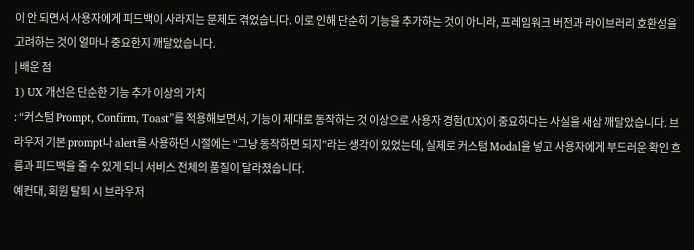이 안 되면서 사용자에게 피드백이 사라지는 문제도 겪었습니다. 이로 인해 단순히 기능을 추가하는 것이 아니라, 프레임워크 버전과 라이브러리 호환성을 고려하는 것이 얼마나 중요한지 깨달았습니다.
| 배운 점
1) UX 개선은 단순한 기능 추가 이상의 가치
: “커스텀 Prompt, Confirm, Toast”를 적용해보면서, 기능이 제대로 동작하는 것 이상으로 사용자 경험(UX)이 중요하다는 사실을 새삼 깨달았습니다. 브라우저 기본 prompt나 alert를 사용하던 시절에는 “그냥 동작하면 되지”라는 생각이 있었는데, 실제로 커스텀 Modal을 넣고 사용자에게 부드러운 확인 흐름과 피드백을 줄 수 있게 되니 서비스 전체의 품질이 달라졌습니다.
예컨대, 회원 탈퇴 시 브라우저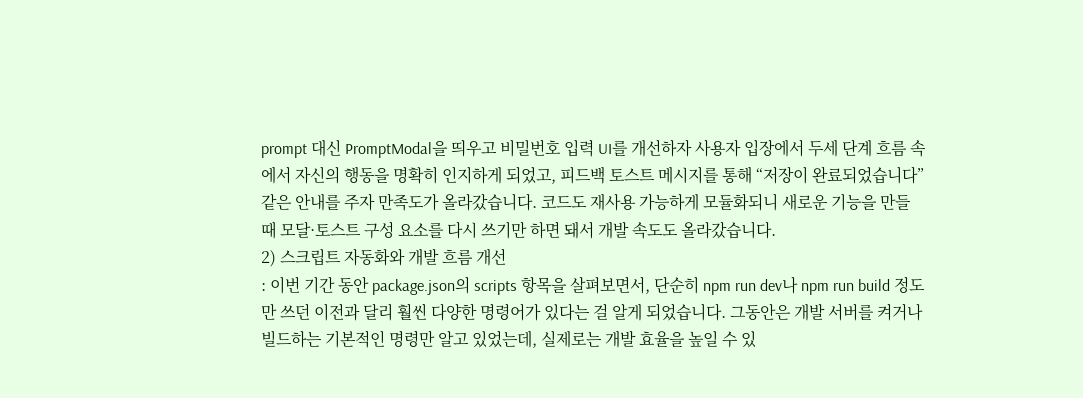prompt 대신 PromptModal을 띄우고 비밀번호 입력 UI를 개선하자 사용자 입장에서 두세 단계 흐름 속에서 자신의 행동을 명확히 인지하게 되었고, 피드백 토스트 메시지를 통해 “저장이 완료되었습니다” 같은 안내를 주자 만족도가 올라갔습니다. 코드도 재사용 가능하게 모듈화되니 새로운 기능을 만들 때 모달·토스트 구성 요소를 다시 쓰기만 하면 돼서 개발 속도도 올라갔습니다.
2) 스크립트 자동화와 개발 흐름 개선
: 이번 기간 동안 package.json의 scripts 항목을 살펴보면서, 단순히 npm run dev나 npm run build 정도만 쓰던 이전과 달리 훨씬 다양한 명령어가 있다는 걸 알게 되었습니다. 그동안은 개발 서버를 켜거나 빌드하는 기본적인 명령만 알고 있었는데, 실제로는 개발 효율을 높일 수 있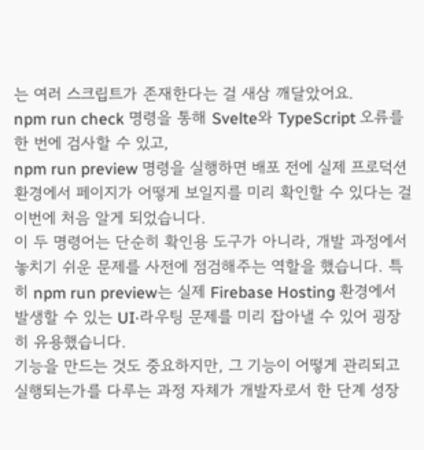는 여러 스크립트가 존재한다는 걸 새삼 깨달았어요.
npm run check 명령을 통해 Svelte와 TypeScript 오류를 한 번에 검사할 수 있고,
npm run preview 명령을 실행하면 배포 전에 실제 프로덕션 환경에서 페이지가 어떻게 보일지를 미리 확인할 수 있다는 걸 이번에 처음 알게 되었습니다.
이 두 명령어는 단순히 확인용 도구가 아니라, 개발 과정에서 놓치기 쉬운 문제를 사전에 점검해주는 역할을 했습니다. 특히 npm run preview는 실제 Firebase Hosting 환경에서 발생할 수 있는 UI·라우팅 문제를 미리 잡아낼 수 있어 굉장히 유용했습니다.
기능을 만드는 것도 중요하지만, 그 기능이 어떻게 관리되고 실행되는가를 다루는 과정 자체가 개발자로서 한 단계 성장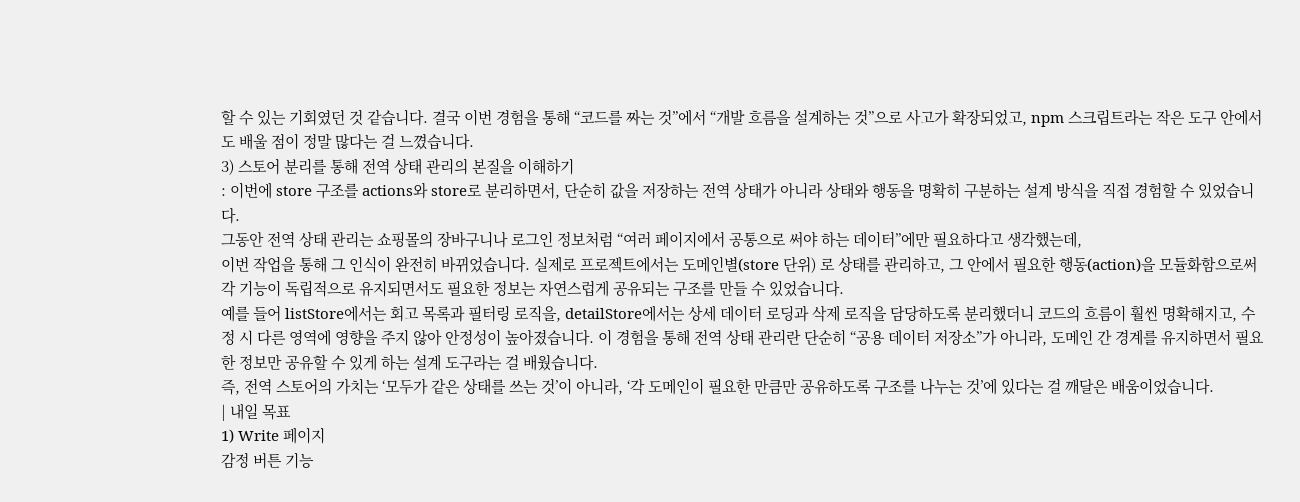할 수 있는 기회였던 것 같습니다. 결국 이번 경험을 통해 “코드를 짜는 것”에서 “개발 흐름을 설계하는 것”으로 사고가 확장되었고, npm 스크립트라는 작은 도구 안에서도 배울 점이 정말 많다는 걸 느꼈습니다.
3) 스토어 분리를 통해 전역 상태 관리의 본질을 이해하기
: 이번에 store 구조를 actions와 store로 분리하면서, 단순히 값을 저장하는 전역 상태가 아니라 상태와 행동을 명확히 구분하는 설계 방식을 직접 경험할 수 있었습니다.
그동안 전역 상태 관리는 쇼핑몰의 장바구니나 로그인 정보처럼 “여러 페이지에서 공통으로 써야 하는 데이터”에만 필요하다고 생각했는데,
이번 작업을 통해 그 인식이 완전히 바뀌었습니다. 실제로 프로젝트에서는 도메인별(store 단위) 로 상태를 관리하고, 그 안에서 필요한 행동(action)을 모듈화함으로써 각 기능이 독립적으로 유지되면서도 필요한 정보는 자연스럽게 공유되는 구조를 만들 수 있었습니다.
예를 들어 listStore에서는 회고 목록과 필터링 로직을, detailStore에서는 상세 데이터 로딩과 삭제 로직을 담당하도록 분리했더니 코드의 흐름이 훨씬 명확해지고, 수정 시 다른 영역에 영향을 주지 않아 안정성이 높아졌습니다. 이 경험을 통해 전역 상태 관리란 단순히 “공용 데이터 저장소”가 아니라, 도메인 간 경계를 유지하면서 필요한 정보만 공유할 수 있게 하는 설계 도구라는 걸 배웠습니다.
즉, 전역 스토어의 가치는 ‘모두가 같은 상태를 쓰는 것’이 아니라, ‘각 도메인이 필요한 만큼만 공유하도록 구조를 나누는 것’에 있다는 걸 깨달은 배움이었습니다.
| 내일 목표
1) Write 페이지
감정 버튼 기능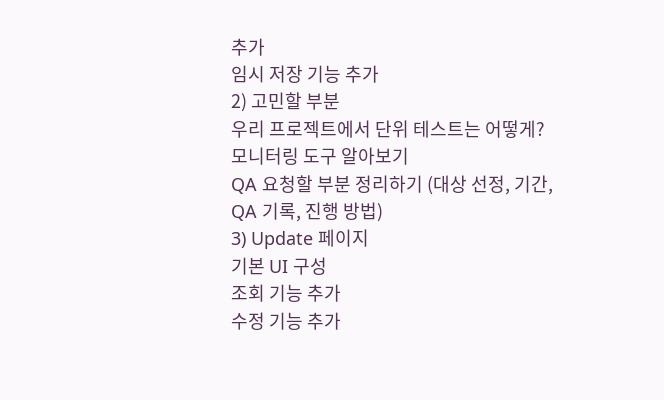추가
임시 저장 기능 추가
2) 고민할 부분
우리 프로젝트에서 단위 테스트는 어떻게?
모니터링 도구 알아보기
QA 요청할 부분 정리하기 (대상 선정, 기간, QA 기록, 진행 방법)
3) Update 페이지
기본 UI 구성
조회 기능 추가
수정 기능 추가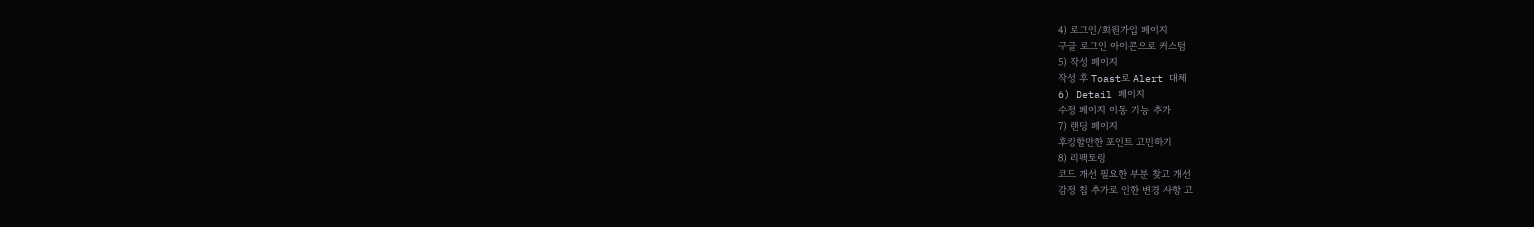4) 로그인/회원가입 페이지
구글 로그인 아이콘으로 커스텀
5) 작성 페이지
작성 후 Toast로 Alert 대체
6) Detail 페이지
수정 페이지 이동 기능 추가
7) 랜딩 페이지
후킹할만한 포인트 고민하기
8) 리팩토링
코드 개선 필요한 부분 찾고 개선
감정 칩 추가로 인한 변경 사항 고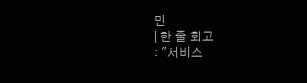민
| 한 줄 회고
: "서비스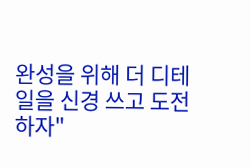완성을 위해 더 디테일을 신경 쓰고 도전하자"